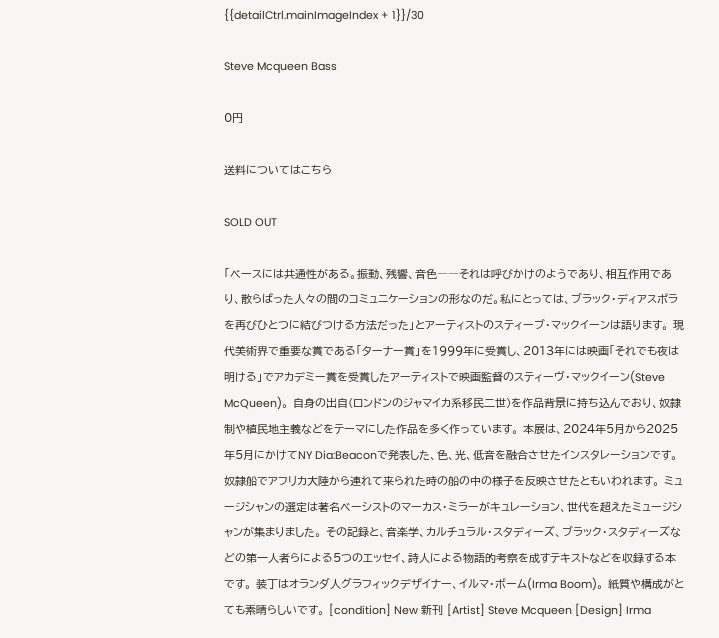{{detailCtrl.mainImageIndex + 1}}/30

Steve Mcqueen Bass

0円

送料についてはこちら

SOLD OUT

「ベースには共通性がある。振動、残響、音色――それは呼びかけのようであり、相互作用であり、散らばった人々の間のコミュニケーションの形なのだ。私にとっては、ブラック・ディアスポラを再びひとつに結びつける方法だった」とアーティストのスティーブ・マックイーンは語ります。 現代美術界で重要な賞である「ターナー賞」を1999年に受賞し、2013年には映画「それでも夜は明ける」でアカデミー賞を受賞したアーティストで映画監督のスティーヴ・マックイーン(Steve McQueen)。 自身の出自(ロンドンのジャマイカ系移民二世)を作品背景に持ち込んでおり、奴隷制や植民地主義などをテーマにした作品を多く作っています。 本展は、2024年5月から2025年5月にかけてNY Dia:Beaconで発表した、色、光、低音を融合させたインスタレーションです。奴隷船でアフリカ大陸から連れて来られた時の船の中の様子を反映させたともいわれます。 ミュージシャンの選定は著名ベーシストのマーカス・ミラーがキュレーション、世代を超えたミュージシャンが集まりました。 その記録と、音楽学、カルチュラル・スタディーズ、ブラック・スタディーズなどの第一人者らによる5つのエッセイ、詩人による物語的考察を成すテキストなどを収録する本です。 装丁はオランダ人グラフィックデザイナー、イルマ・ボーム(Irma Boom)。 紙質や構成がとても素晴らしいです。 [condition] New 新刊 [Artist] Steve Mcqueen [Design] Irma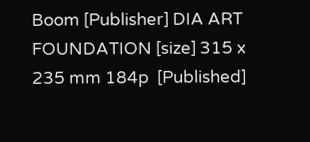Boom [Publisher] DIA ART FOUNDATION [size] 315 x 235 mm 184p  [Published]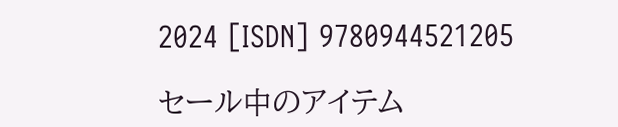2024 [ISDN] 9780944521205

セール中のアイテム